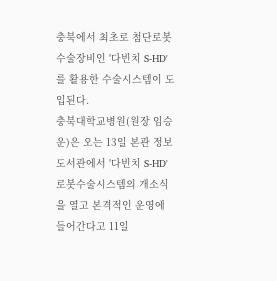충북에서 최초로 첨단로봇 수술장비인 '다빈치 S-HD'를 활용한 수술시스템이 도입된다.
충북대학교병원(원장 임승운)은 오는 13일 본관 정보도서관에서 '다빈치 S-HD' 로봇수술시스템의 개소식을 열고 본격적인 운영에 들어간다고 11일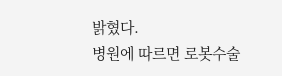밝혔다.
병원에 따르면 로봇수술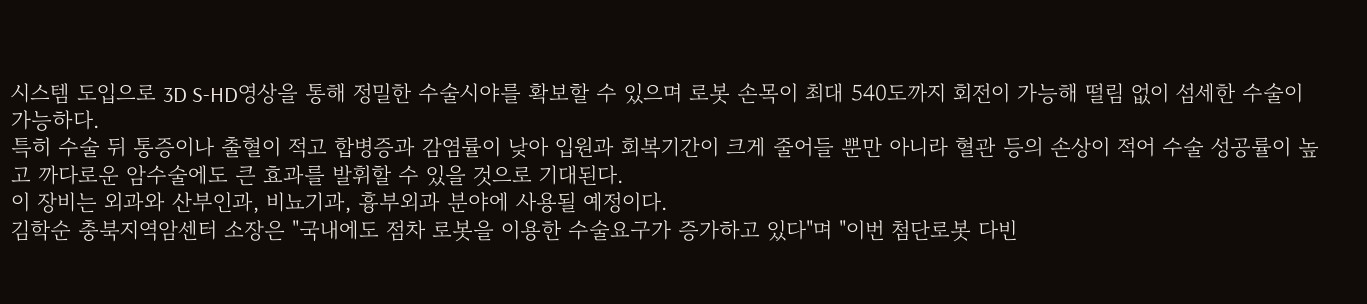시스템 도입으로 3D S-HD영상을 통해 정밀한 수술시야를 확보할 수 있으며 로봇 손목이 최대 540도까지 회전이 가능해 떨림 없이 섬세한 수술이 가능하다.
특히 수술 뒤 통증이나 출혈이 적고 합병증과 감염률이 낮아 입원과 회복기간이 크게 줄어들 뿐만 아니라 혈관 등의 손상이 적어 수술 성공률이 높고 까다로운 암수술에도 큰 효과를 발휘할 수 있을 것으로 기대된다.
이 장비는 외과와 산부인과, 비뇨기과, 흉부외과 분야에 사용될 예정이다.
김학순 충북지역암센터 소장은 "국내에도 점차 로봇을 이용한 수술요구가 증가하고 있다"며 "이번 첨단로봇 다빈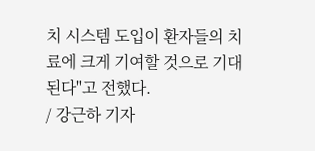치 시스템 도입이 환자들의 치료에 크게 기여할 것으로 기대된다"고 전했다.
/ 강근하 기자